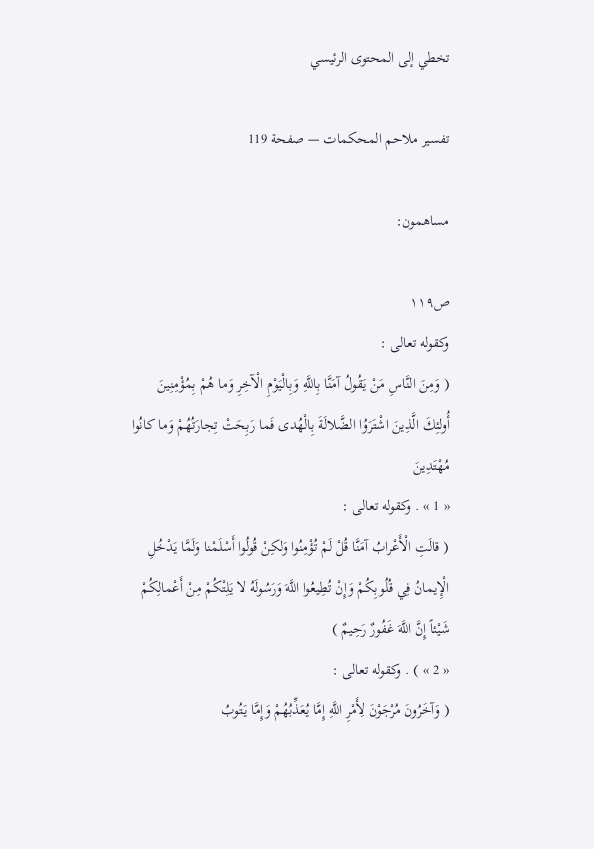تخطي إلى المحتوى الرئيسي

تفسير ملاحم المحكمات — صفحة 119

مساهمون:

ص١١٩
وكقوله تعالى :
( وَمِنَ النَّاسِ مَنْ يَقُولُ آمَنَّا بِاللَّهِ وَبِالْيَوْمِ الْآخِرِ وَما هُمْ بِمُؤْمِنِينَ
أُولئِكَ الَّذِينَ اشْتَرَوُا الضَّلالَةَ بِالْهُدى فَما رَبِحَتْ تِجارَتُهُمْ وَما كانُوا مُهْتَدِينَ
« 1 » . وكقوله تعالى :
( قالَتِ الْأَعْرابُ آمَنَّا قُلْ لَمْ تُؤْمِنُوا وَلكِنْ قُولُوا أَسْلَمْنا وَلَمَّا يَدْخُلِ الْإِيمانُ فِي قُلُوبِكُمْ وَإِنْ تُطِيعُوا اللَّهَ وَرَسُولَهُ لا يَلِتْكُمْ مِنْ أَعْمالِكُمْ شَيْئاً إِنَّ اللَّهَ غَفُورٌ رَحِيمٌ )
« 2 » ) . وكقوله تعالى :
( وَآخَرُونَ مُرْجَوْنَ لِأَمْرِ اللَّهِ إِمَّا يُعَذِّبُهُمْ وَإِمَّا يَتُوبُ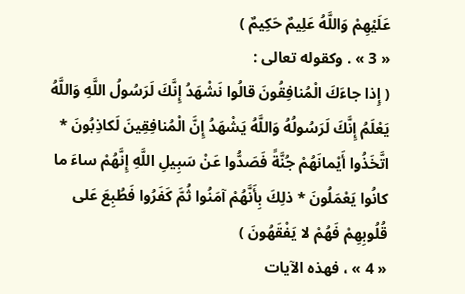عَلَيْهِمْ وَاللَّهُ عَلِيمٌ حَكِيمٌ )
« 3 » . وكقوله تعالى :
( إِذا جاءَكَ الْمُنافِقُونَ قالُوا نَشْهَدُ إِنَّكَ لَرَسُولُ اللَّهِ وَاللَّهُ يَعْلَمُ إِنَّكَ لَرَسُولُهُ وَاللَّهُ يَشْهَدُ إِنَّ الْمُنافِقِينَ لَكاذِبُونَ * اتَّخَذُوا أَيْمانَهُمْ جُنَّةً فَصَدُّوا عَنْ سَبِيلِ اللَّهِ إِنَّهُمْ ساءَ ما كانُوا يَعْمَلُونَ * ذلِكَ بِأَنَّهُمْ آمَنُوا ثُمَّ كَفَرُوا فَطُبِعَ عَلى قُلُوبِهِمْ فَهُمْ لا يَفْقَهُونَ )
« 4 » ، فهذه الآيات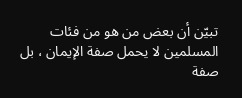تبيّن أن بعض من هو من فئات المسلمين لا يحمل صفة الإيمان ، بل صفة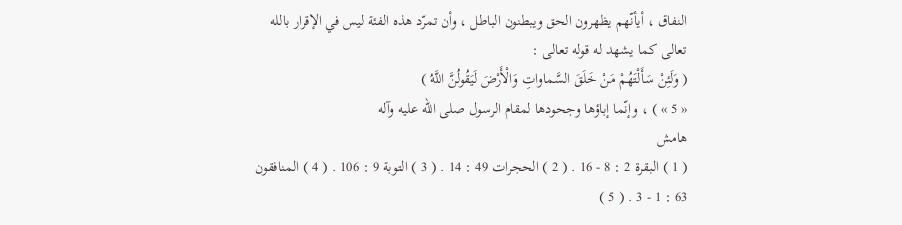النفاق ، أيأنّهم يظهرون الحق ويبطنون الباطل ، وأن تمرّد هذه الفئة ليس في الإقرار بالله تعالى كما يشهد له قوله تعالى :
( وَلَئِنْ سَأَلْتَهُمْ مَنْ خَلَقَ السَّماواتِ وَالْأَرْضَ لَيَقُولُنَّ اللَّهُ )
« 5 » ) ، وإنّما إباؤها وجحودها لمقام الرسول صلى الله عليه وآله
هامش
( 1 ) البقرة 2 : 8 - 16 . ( 2 ) الحجرات 49 : 14 . ( 3 ) التوبة 9 : 106 . ( 4 ) المنافقون 63 : 1 - 3 . ( 5 )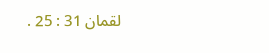لقمان 31 : 25 .